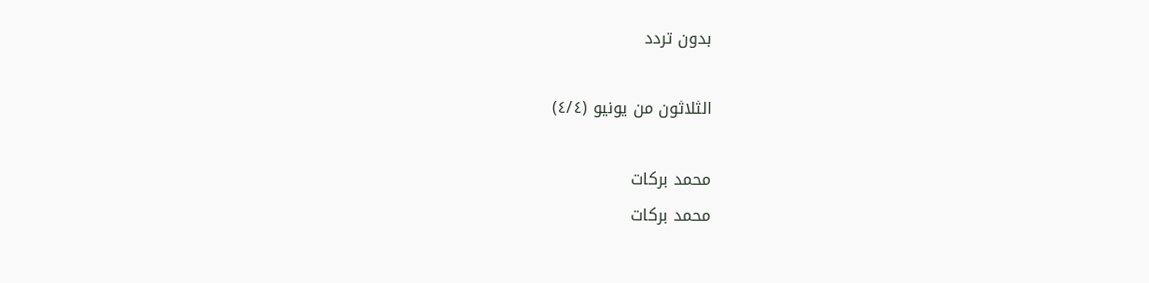بدون تردد

الثلاثون من يونيو (٤/٤)

محمد بركات
محمد بركات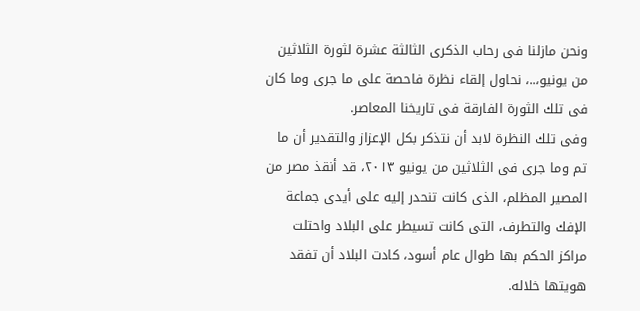ونحن مازلنا فى رحاب الذكرى الثالثة عشرة لثورة الثلاثين من يونيو،..، نحاول إلقاء نظرة فاحصة على ما جرى وما كان فى تلك الثورة الفارقة فى تاريخنا المعاصر.
وفى تلك النظرة لابد أن نتذكر بكل الإعزاز والتقدير أن ما تم وما جرى فى الثلاثين من يونيو ٢٠١٣، قد أنقذ مصر من المصير المظلم، الذى كانت تنحدر إليه على أيدى جماعة الإفك والتطرف، التى كانت تسيطر على البلاد واحتلت مراكز الحكم بها طوال عام أسود، كادت البلاد أن تفقد هويتها خلاله.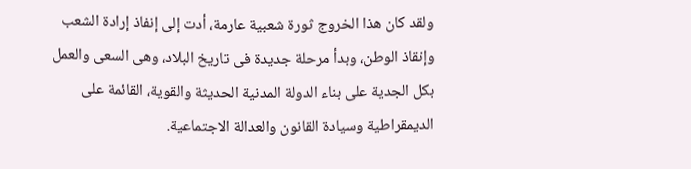ولقد كان هذا الخروج ثورة شعبية عارمة، أدت إلى إنفاذ إرادة الشعب وإنقاذ الوطن، وبدأ مرحلة جديدة فى تاريخ البلاد، وهى السعى والعمل بكل الجدية على بناء الدولة المدنية الحديثة والقوية، القائمة على الديمقراطية وسيادة القانون والعدالة الاجتماعية.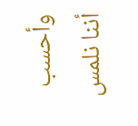وأحسب أننا نلمس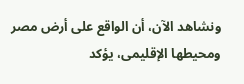ونشاهد الآن، أن الواقع على أرض مصر ومحيطها الإقليمى، يؤكد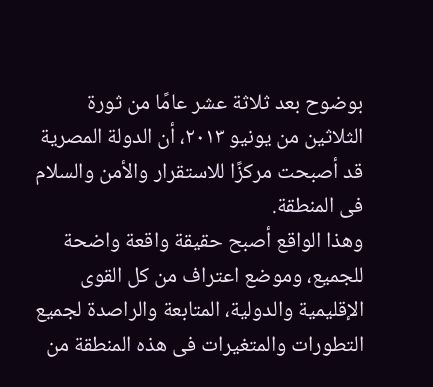بوضوح بعد ثلاثة عشر عامًا من ثورة الثلاثين من يونيو ٢٠١٣، أن الدولة المصرية قد أصبحت مركزًا للاستقرار والأمن والسلام فى المنطقة.
وهذا الواقع أصبح حقيقة واقعة واضحة للجميع، وموضع اعتراف من كل القوى الإقليمية والدولية، المتابعة والراصدة لجميع التطورات والمتغيرات فى هذه المنطقة من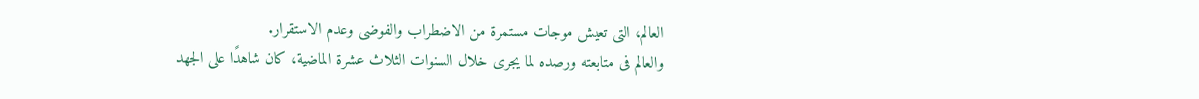العالم، التى تعيش موجات مستمرة من الاضطراب والفوضى وعدم الاستقرار.
والعالم فى متابعته ورصده لما يجرى خلال السنوات الثلاث عشرة الماضية، كان شاهدًا على الجهد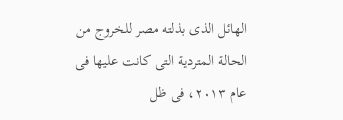الهائل الذى بذلته مصر للخروج من الحالة المتردية التى كانت عليها فى عام ٢٠١٣، فى ظل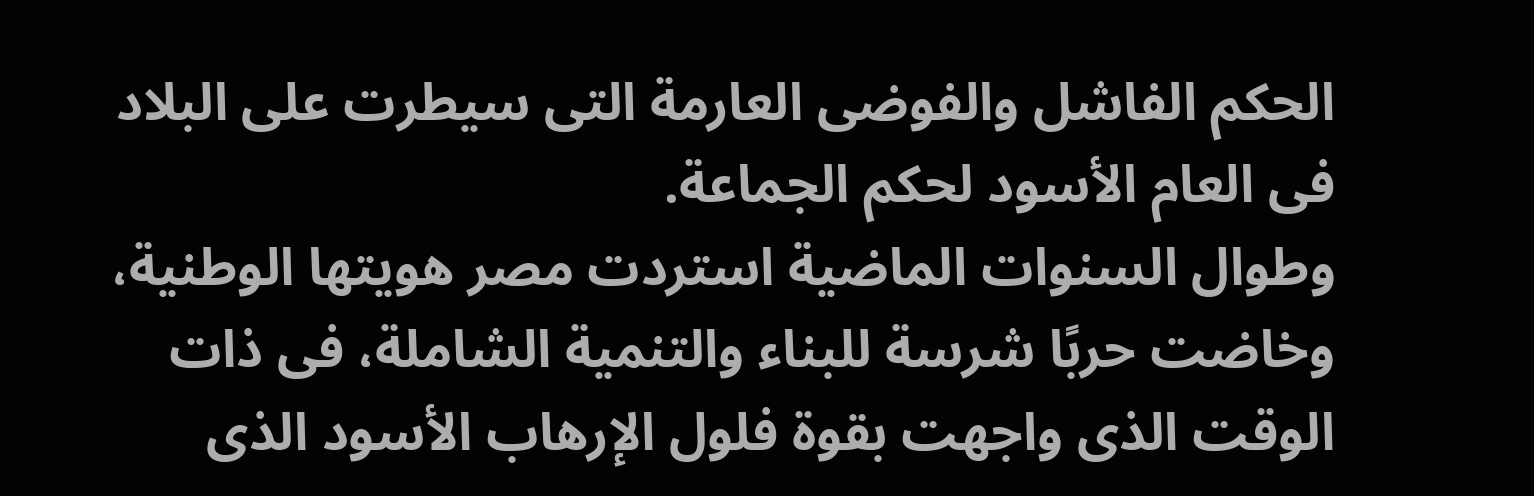الحكم الفاشل والفوضى العارمة التى سيطرت على البلاد فى العام الأسود لحكم الجماعة.
وطوال السنوات الماضية استردت مصر هويتها الوطنية، وخاضت حربًا شرسة للبناء والتنمية الشاملة، فى ذات الوقت الذى واجهت بقوة فلول الإرهاب الأسود الذى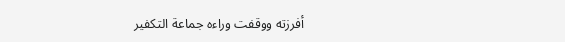أفرزته ووقفت وراءه جماعة التكفير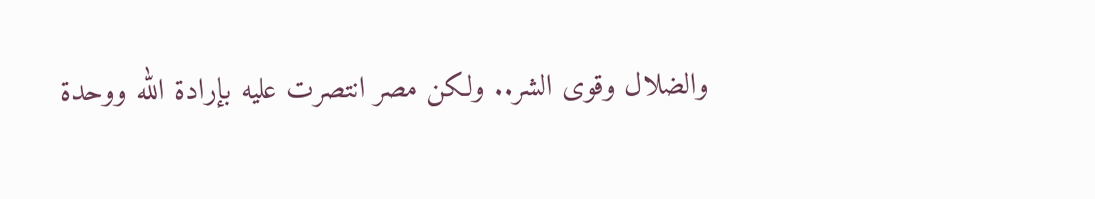والضلال وقوى الشر.. ولكن مصر انتصرت عليه بإرادة الله ووحدة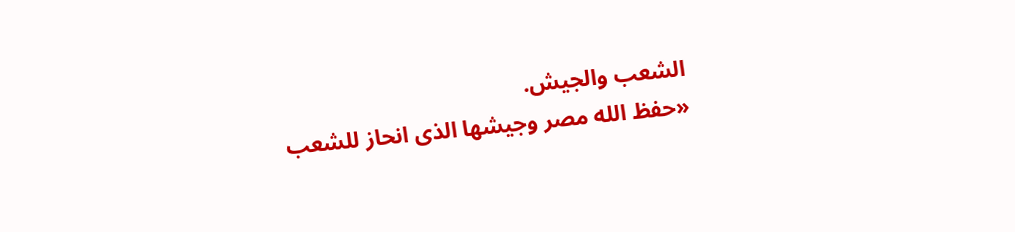الشعب والجيش.
«حفظ الله مصر وجيشها الذى انحاز للشعب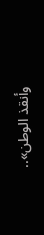وأنقذ الوطن»..